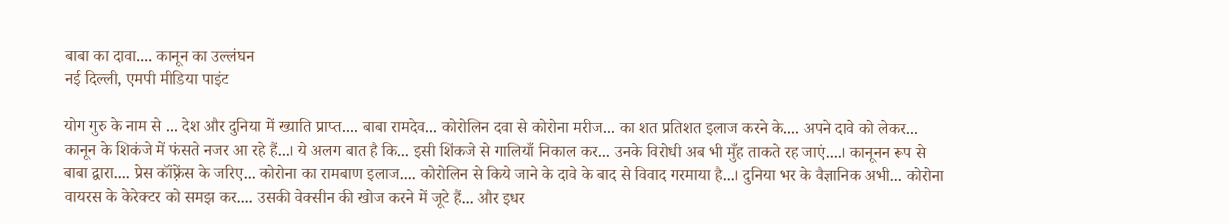बाबा का दावा.... कानून का उल्लंघन
नई दिल्ली, एमपी मीडिया पाइंट

योग गुरु के नाम से ... देश और दुनिया में ख्याति प्राप्त.... बाबा रामदेव... कोरोलिन दवा से कोरोना मरीज... का शत प्रतिशत इलाज करने के.... अपने दावे को लेकर... कानून के शिकंजे में फंसते नजर आ रहे हैं...। ये अलग बात है कि... इसी शिंकजे से गालियाँ निकाल कर... उनके विरोधी अब भी मुँह ताकते रह जाएं....। कानूनन रूप से बाबा द्वारा.... प्रेस कॉंफ़्रेंस के जरिए... कोरोना का रामबाण इलाज.... कोरोलिन से किये जाने के दावे के बाद से विवाद गरमाया है...। दुनिया भर के वैज्ञानिक अभी... कोरोना वायरस के केरेक्टर को समझ कर.... उसकी वेक्सीन की खोज करने में जूटे हैं... और इधर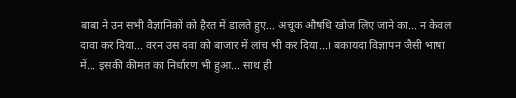बाबा ने उन सभी वैज्ञानिकों को हैरत में डालते हुए... अचूक औषधि खोज लिए जाने का... न केवल दावा कर दिया... वरन उस दवा को बाजार में लांच भी कर दिया...। बकायदा विज्ञापन जैसी भाषा में... इसकी कीमत का निर्धारण भी हुआ... साथ ही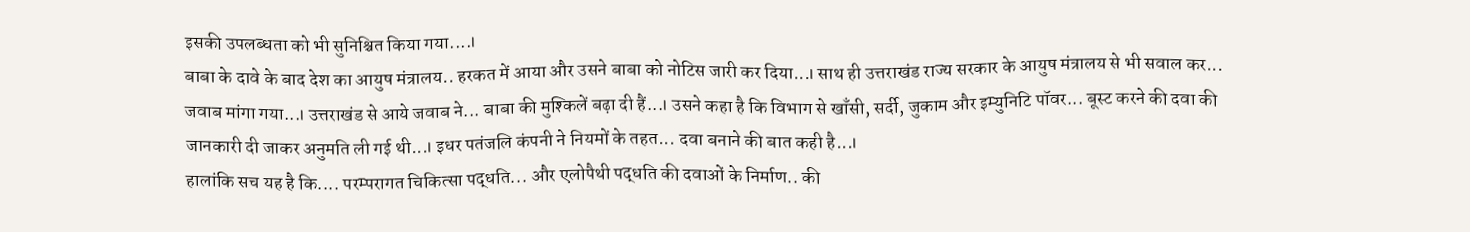इसकी उपलब्धता को भी सुनिश्चित किया गया....।
बाबा के दावे के बाद देश का आयुष मंत्रालय.. हरकत में आया और उसने बाबा को नोटिस जारी कर दिया...। साथ ही उत्तराखंड राज्य सरकार के आयुष मंत्रालय से भी सवाल कर... जवाब मांगा गया...। उत्तराखंड से आये जवाब ने... बाबा की मुश्किलें बढ़ा दी हैं...। उसने कहा है कि विभाग से खाँसी, सर्दी, जुकाम और इम्युनिटि पॉवर... बूस्ट करने की दवा की जानकारी दी जाकर अनुमति ली गई थी...। इधर पतंजलि कंपनी ने नियमों के तहत... दवा बनाने की बात कही है...।
हालांकि सच यह है कि.... परम्परागत चिकित्सा पद्धति... और एलोपैथी पद्धति की दवाओं के निर्माण.. की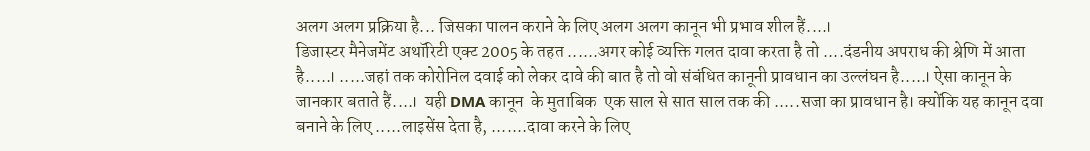अलग अलग प्रक्रिया है... जिसका पालन कराने के लिए अलग अलग कानून भी प्रभाव शील हैं....।
डिजास्टर मैनेजमेंट अथॉरिटी एक्ट 2005 के तहत ......अगर कोई व्यक्ति गलत दावा करता है तो ....दंडनीय अपराध की श्रेणि में आता है.....। .....जहां तक कोरोनिल दवाई को लेकर दावे की बात है तो वो संबंधित कानूनी प्रावधान का उल्लंघन है.....। ऐसा कानून के जानकार बताते हैं....।  यही DMA कानून  के मुताबिक  एक साल से सात साल तक की .....सजा का प्रावधान है। क्योंकि यह कानून दवा बनाने के लिए .....लाइसेंस देता है, .......दावा करने के लिए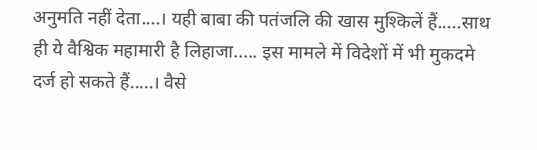अनुमति नहीं देता....। यही बाबा की पतंजलि की खास मुश्किलें हैं.....साथ ही ये वैश्विक महामारी है लिहाजा..... इस मामले में विदेशों में भी मुकदमे दर्ज हो सकते हैं.....। वैसे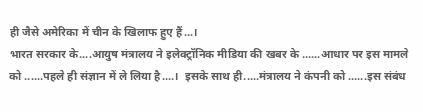ही जैसे अमेरिका में चीन के खिलाफ हुए हैं...।
भारत सरकार के....आयुष मंत्रालय ने इलेक्ट्रॉनिक मीडिया की खबर के ......आधार पर इस मामले को ......पहले ही संज्ञान में ले लिया है....।  इसके साथ ही.....मंत्रालय ने कंपनी को ......इस संबंध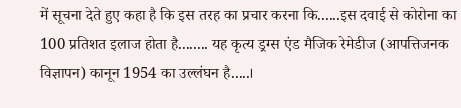में सूचना देते हुए कहा है कि इस तरह का प्रचार करना कि......इस दवाई से कोरोना का 100 प्रतिशत इलाज होता है........ यह कृत्य ड्रग्स एंड मैजिक रेमेडीज (आपत्तिजनक विज्ञापन) कानून 1954 का उल्लंघन है.....।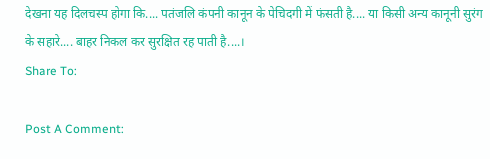देखना यह दिलचस्प होगा कि.... पतंजलि कंपनी कानून के पेचिदगी में फंसती है.... या किसी अन्य कानूनी सुरंग के सहारे.... बाहर निकल कर सुरक्षित रह पाती है....।
Share To:

Post A Comment: